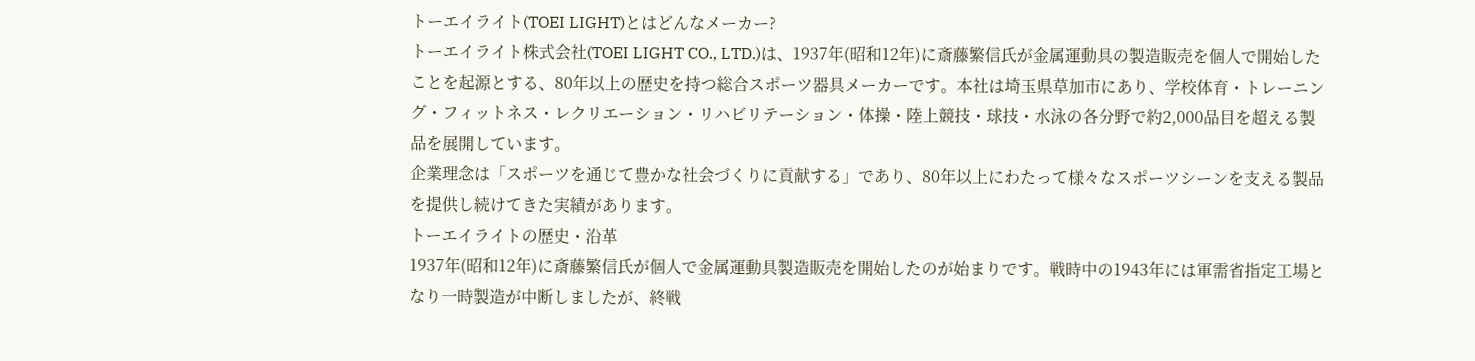トーエイライト(TOEI LIGHT)とはどんなメーカー?
トーエイライト株式会社(TOEI LIGHT CO., LTD.)は、1937年(昭和12年)に斎藤繁信氏が金属運動具の製造販売を個人で開始したことを起源とする、80年以上の歴史を持つ総合スポーツ器具メーカーです。本社は埼玉県草加市にあり、学校体育・トレーニング・フィットネス・レクリエーション・リハビリテーション・体操・陸上競技・球技・水泳の各分野で約2,000品目を超える製品を展開しています。
企業理念は「スポーツを通じて豊かな社会づくりに貢献する」であり、80年以上にわたって様々なスポーツシーンを支える製品を提供し続けてきた実績があります。
トーエイライトの歴史・沿革
1937年(昭和12年)に斎藤繁信氏が個人で金属運動具製造販売を開始したのが始まりです。戦時中の1943年には軍需省指定工場となり一時製造が中断しましたが、終戦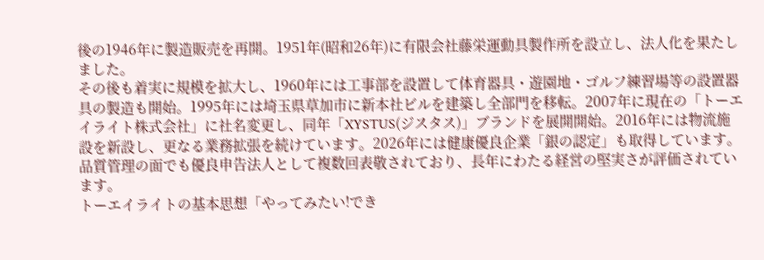後の1946年に製造販売を再開。1951年(昭和26年)に有限会社藤栄運動具製作所を設立し、法人化を果たしました。
その後も着実に規模を拡大し、1960年には工事部を設置して体育器具・遊園地・ゴルフ練習場等の設置器具の製造も開始。1995年には埼玉県草加市に新本社ビルを建築し全部門を移転。2007年に現在の「トーエイライト株式会社」に社名変更し、同年「XYSTUS(ジスタス)」ブランドを展開開始。2016年には物流施設を新設し、更なる業務拡張を続けています。2026年には健康優良企業「銀の認定」も取得しています。
品質管理の面でも優良申告法人として複数回表敬されており、長年にわたる経営の堅実さが評価されています。
トーエイライトの基本思想「やってみたい!でき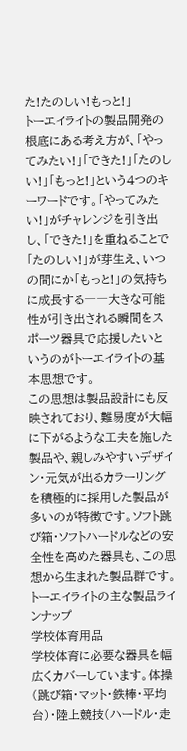た!たのしい!もっと!」
トーエイライトの製品開発の根底にある考え方が、「やってみたい!」「できた!」「たのしい!」「もっと!」という4つのキーワードです。「やってみたい!」がチャレンジを引き出し、「できた!」を重ねることで「たのしい!」が芽生え、いつの間にか「もっと!」の気持ちに成長する――大きな可能性が引き出される瞬間をスポーツ器具で応援したいというのがトーエイライトの基本思想です。
この思想は製品設計にも反映されており、難易度が大幅に下がるような工夫を施した製品や、親しみやすいデザイン・元気が出るカラーリングを積極的に採用した製品が多いのが特徴です。ソフト跳び箱・ソフトハードルなどの安全性を高めた器具も、この思想から生まれた製品群です。
トーエイライトの主な製品ラインナップ
学校体育用品
学校体育に必要な器具を幅広くカバーしています。体操(跳び箱・マット・鉄棒・平均台)・陸上競技(ハードル・走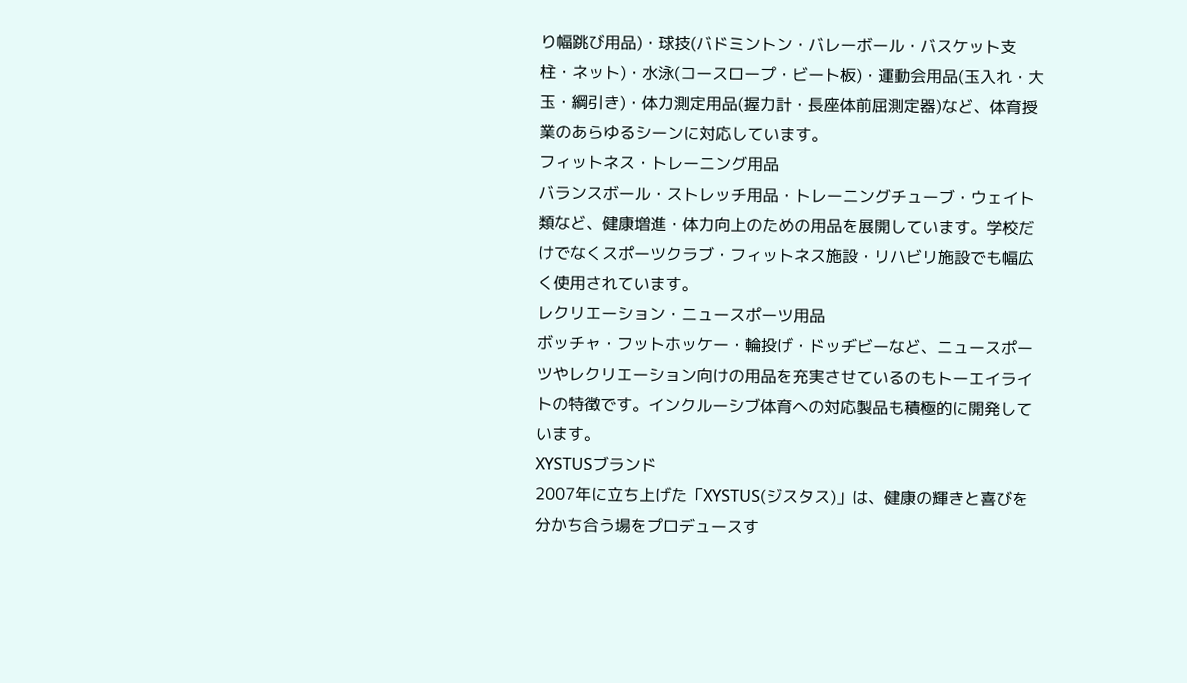り幅跳び用品)・球技(バドミントン・バレーボール・バスケット支柱・ネット)・水泳(コースロープ・ビート板)・運動会用品(玉入れ・大玉・綱引き)・体力測定用品(握力計・長座体前屈測定器)など、体育授業のあらゆるシーンに対応しています。
フィットネス・トレーニング用品
バランスボール・ストレッチ用品・トレーニングチューブ・ウェイト類など、健康増進・体力向上のための用品を展開しています。学校だけでなくスポーツクラブ・フィットネス施設・リハビリ施設でも幅広く使用されています。
レクリエーション・ニュースポーツ用品
ボッチャ・フットホッケー・輪投げ・ドッヂビーなど、ニュースポーツやレクリエーション向けの用品を充実させているのもトーエイライトの特徴です。インクルーシブ体育への対応製品も積極的に開発しています。
XYSTUSブランド
2007年に立ち上げた「XYSTUS(ジスタス)」は、健康の輝きと喜びを分かち合う場をプロデュースす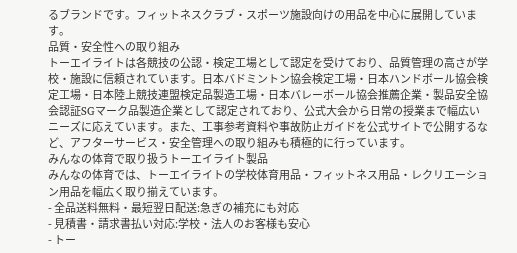るブランドです。フィットネスクラブ・スポーツ施設向けの用品を中心に展開しています。
品質・安全性への取り組み
トーエイライトは各競技の公認・検定工場として認定を受けており、品質管理の高さが学校・施設に信頼されています。日本バドミントン協会検定工場・日本ハンドボール協会検定工場・日本陸上競技連盟検定品製造工場・日本バレーボール協会推薦企業・製品安全協会認証SGマーク品製造企業として認定されており、公式大会から日常の授業まで幅広いニーズに応えています。また、工事参考資料や事故防止ガイドを公式サイトで公開するなど、アフターサービス・安全管理への取り組みも積極的に行っています。
みんなの体育で取り扱うトーエイライト製品
みんなの体育では、トーエイライトの学校体育用品・フィットネス用品・レクリエーション用品を幅広く取り揃えています。
- 全品送料無料・最短翌日配送:急ぎの補充にも対応
- 見積書・請求書払い対応:学校・法人のお客様も安心
- トー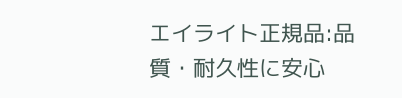エイライト正規品:品質・耐久性に安心